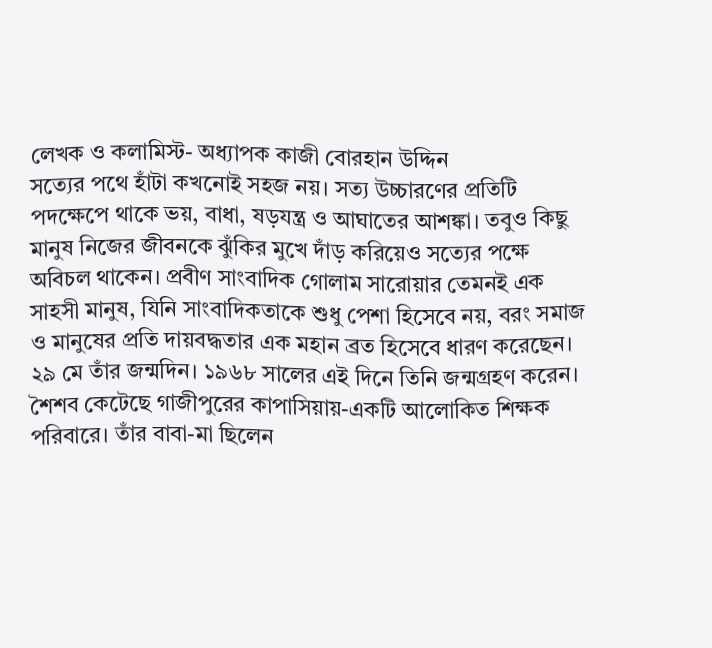লেখক ও কলামিস্ট- অধ্যাপক কাজী বোরহান উদ্দিন
সত্যের পথে হাঁটা কখনোই সহজ নয়। সত্য উচ্চারণের প্রতিটি পদক্ষেপে থাকে ভয়, বাধা, ষড়যন্ত্র ও আঘাতের আশঙ্কা। তবুও কিছু মানুষ নিজের জীবনকে ঝুঁকির মুখে দাঁড় করিয়েও সত্যের পক্ষে অবিচল থাকেন। প্রবীণ সাংবাদিক গোলাম সারোয়ার তেমনই এক সাহসী মানুষ, যিনি সাংবাদিকতাকে শুধু পেশা হিসেবে নয়, বরং সমাজ ও মানুষের প্রতি দায়বদ্ধতার এক মহান ব্রত হিসেবে ধারণ করেছেন।
২৯ মে তাঁর জন্মদিন। ১৯৬৮ সালের এই দিনে তিনি জন্মগ্রহণ করেন। শৈশব কেটেছে গাজীপুরের কাপাসিয়ায়-একটি আলোকিত শিক্ষক পরিবারে। তাঁর বাবা-মা ছিলেন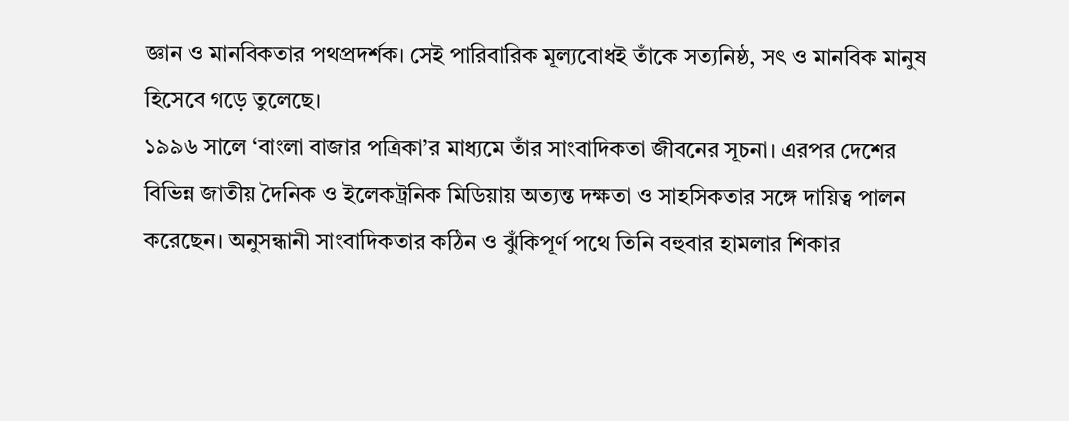জ্ঞান ও মানবিকতার পথপ্রদর্শক। সেই পারিবারিক মূল্যবোধই তাঁকে সত্যনিষ্ঠ, সৎ ও মানবিক মানুষ হিসেবে গড়ে তুলেছে।
১৯৯৬ সালে ‘বাংলা বাজার পত্রিকা’র মাধ্যমে তাঁর সাংবাদিকতা জীবনের সূচনা। এরপর দেশের বিভিন্ন জাতীয় দৈনিক ও ইলেকট্রনিক মিডিয়ায় অত্যন্ত দক্ষতা ও সাহসিকতার সঙ্গে দায়িত্ব পালন করেছেন। অনুসন্ধানী সাংবাদিকতার কঠিন ও ঝুঁকিপূর্ণ পথে তিনি বহুবার হামলার শিকার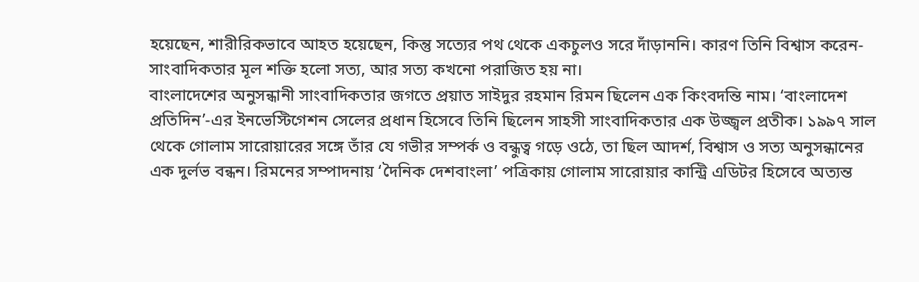হয়েছেন, শারীরিকভাবে আহত হয়েছেন, কিন্তু সত্যের পথ থেকে একচুলও সরে দাঁড়াননি। কারণ তিনি বিশ্বাস করেন-সাংবাদিকতার মূল শক্তি হলো সত্য, আর সত্য কখনো পরাজিত হয় না।
বাংলাদেশের অনুসন্ধানী সাংবাদিকতার জগতে প্রয়াত সাইদুর রহমান রিমন ছিলেন এক কিংবদন্তি নাম। ‘বাংলাদেশ প্রতিদিন’-এর ইনভেস্টিগেশন সেলের প্রধান হিসেবে তিনি ছিলেন সাহসী সাংবাদিকতার এক উজ্জ্বল প্রতীক। ১৯৯৭ সাল থেকে গোলাম সারোয়ারের সঙ্গে তাঁর যে গভীর সম্পর্ক ও বন্ধুত্ব গড়ে ওঠে, তা ছিল আদর্শ, বিশ্বাস ও সত্য অনুসন্ধানের এক দুর্লভ বন্ধন। রিমনের সম্পাদনায় ‘দৈনিক দেশবাংলা’ পত্রিকায় গোলাম সারোয়ার কান্ট্রি এডিটর হিসেবে অত্যন্ত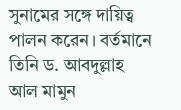সুনামের সঙ্গে দায়িত্ব পালন করেন। বর্তমানে তিনি ড. আবদুল্লাহ আল মামুন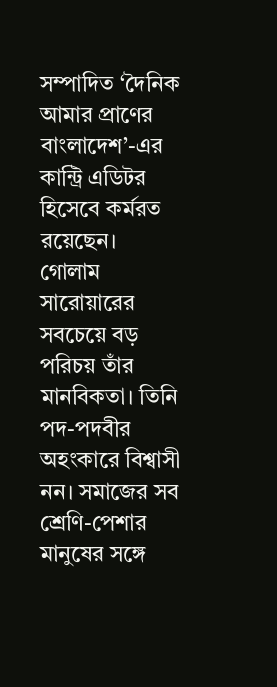সম্পাদিত ‘দৈনিক আমার প্রাণের বাংলাদেশ’-এর কান্ট্রি এডিটর হিসেবে কর্মরত রয়েছেন।
গোলাম সারোয়ারের সবচেয়ে বড় পরিচয় তাঁর মানবিকতা। তিনি পদ-পদবীর অহংকারে বিশ্বাসী নন। সমাজের সব শ্রেণি-পেশার মানুষের সঙ্গে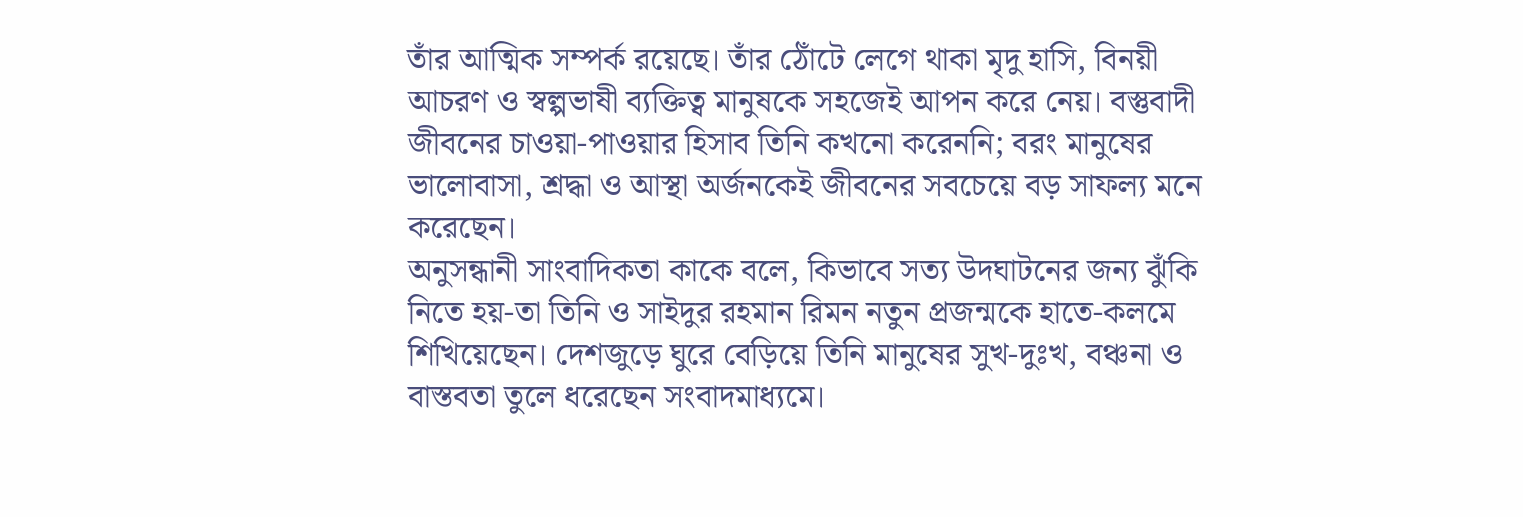তাঁর আত্মিক সম্পর্ক রয়েছে। তাঁর ঠোঁটে লেগে থাকা মৃদু হাসি, বিনয়ী আচরণ ও স্বল্পভাষী ব্যক্তিত্ব মানুষকে সহজেই আপন করে নেয়। বস্তুবাদী জীবনের চাওয়া-পাওয়ার হিসাব তিনি কখনো করেননি; বরং মানুষের ভালোবাসা, শ্রদ্ধা ও আস্থা অর্জনকেই জীবনের সবচেয়ে বড় সাফল্য মনে করেছেন।
অনুসন্ধানী সাংবাদিকতা কাকে বলে, কিভাবে সত্য উদঘাটনের জন্য ঝুঁকি নিতে হয়-তা তিনি ও সাইদুর রহমান রিমন নতুন প্রজন্মকে হাতে-কলমে শিখিয়েছেন। দেশজুড়ে ঘুরে বেড়িয়ে তিনি মানুষের সুখ-দুঃখ, বঞ্চনা ও বাস্তবতা তুলে ধরেছেন সংবাদমাধ্যমে।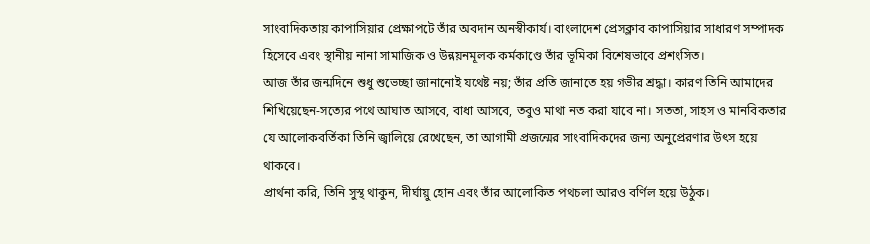সাংবাদিকতায় কাপাসিয়ার প্রেক্ষাপটে তাঁর অবদান অনস্বীকার্য। বাংলাদেশ প্রেসক্লাব কাপাসিয়ার সাধারণ সম্পাদক হিসেবে এবং স্থানীয় নানা সামাজিক ও উন্নয়নমূলক কর্মকাণ্ডে তাঁর ভূমিকা বিশেষভাবে প্রশংসিত।
আজ তাঁর জন্মদিনে শুধু শুভেচ্ছা জানানোই যথেষ্ট নয়; তাঁর প্রতি জানাতে হয় গভীর শ্রদ্ধা। কারণ তিনি আমাদের শিখিয়েছেন-সত্যের পথে আঘাত আসবে, বাধা আসবে, তবুও মাথা নত করা যাবে না। সততা, সাহস ও মানবিকতার যে আলোকবর্তিকা তিনি জ্বালিয়ে রেখেছেন, তা আগামী প্রজন্মের সাংবাদিকদের জন্য অনুপ্রেরণার উৎস হয়ে থাকবে।
প্রার্থনা করি, তিনি সুস্থ থাকুন, দীর্ঘায়ু হোন এবং তাঁর আলোকিত পথচলা আরও বর্ণিল হয়ে উঠুক।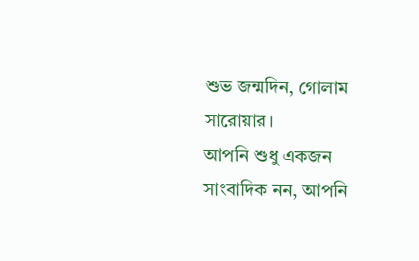শুভ জন্মদিন, গোলাম সারোয়ার।
আপনি শুধু একজন সাংবাদিক নন, আপনি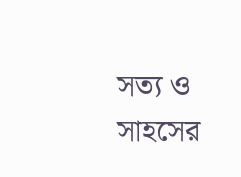সত্য ও সাহসের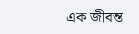এক জীবন্ত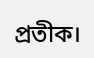প্রতীক।